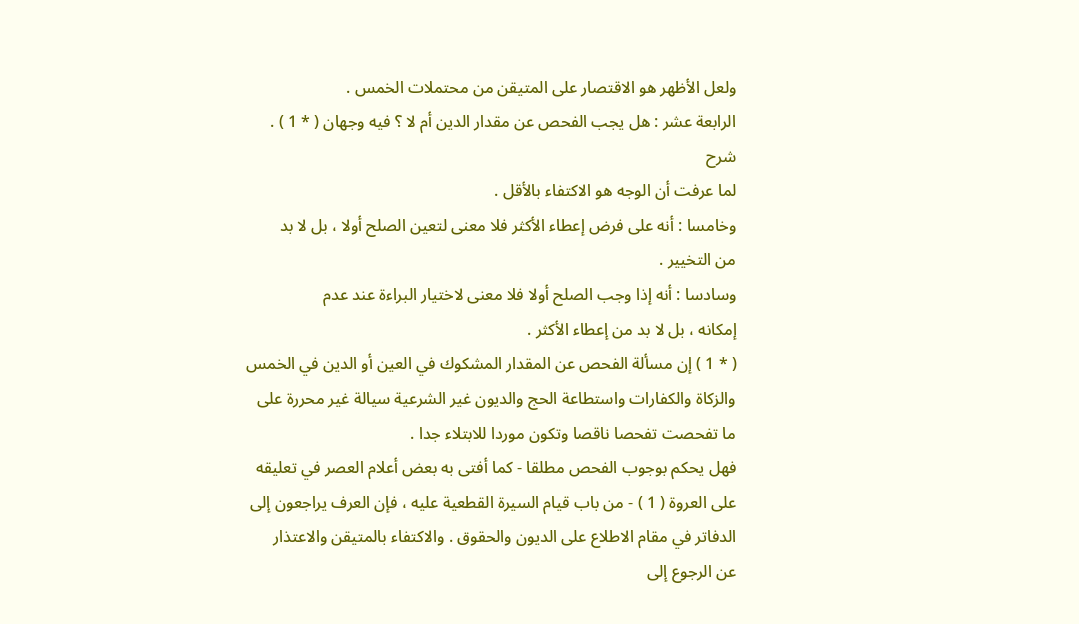ولعل الأظهر هو الاقتصار على المتيقن من محتملات الخمس .
الرابعة عشر : هل يجب الفحص عن مقدار الدين أم لا ؟ فيه وجهان ( * 1 ) .
شرح
لما عرفت أن الوجه هو الاكتفاء بالأقل .
وخامسا : أنه على فرض إعطاء الأكثر فلا معنى لتعين الصلح أولا ، بل لا بد
من التخيير .
وسادسا : أنه إذا وجب الصلح أولا فلا معنى لاختيار البراءة عند عدم
إمكانه ، بل لا بد من إعطاء الأكثر .
( * 1 ) إن مسألة الفحص عن المقدار المشكوك في العين أو الدين في الخمس
والزكاة والكفارات واستطاعة الحج والديون غير الشرعية سيالة غير محررة على
ما تفحصت تفحصا ناقصا وتكون موردا للابتلاء جدا .
فهل يحكم بوجوب الفحص مطلقا - كما أفتى به بعض أعلام العصر في تعليقه
على العروة ( 1 ) - من باب قيام السيرة القطعية عليه ، فإن العرف يراجعون إلى
الدفاتر في مقام الاطلاع على الديون والحقوق . والاكتفاء بالمتيقن والاعتذار
عن الرجوع إلى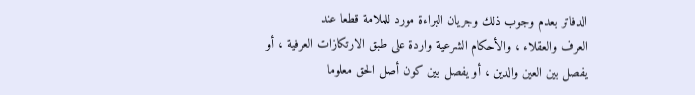الدفاتر بعدم وجوب ذلك وجريان البراءة مورد للملامة قطعا عند
العرف والعقلاء ، والأحكام الشرعية واردة على طبق الارتكازات العرفية ، أو
يفصل بين العين والدين ، أو يفصل بين كون أصل الحق معلوما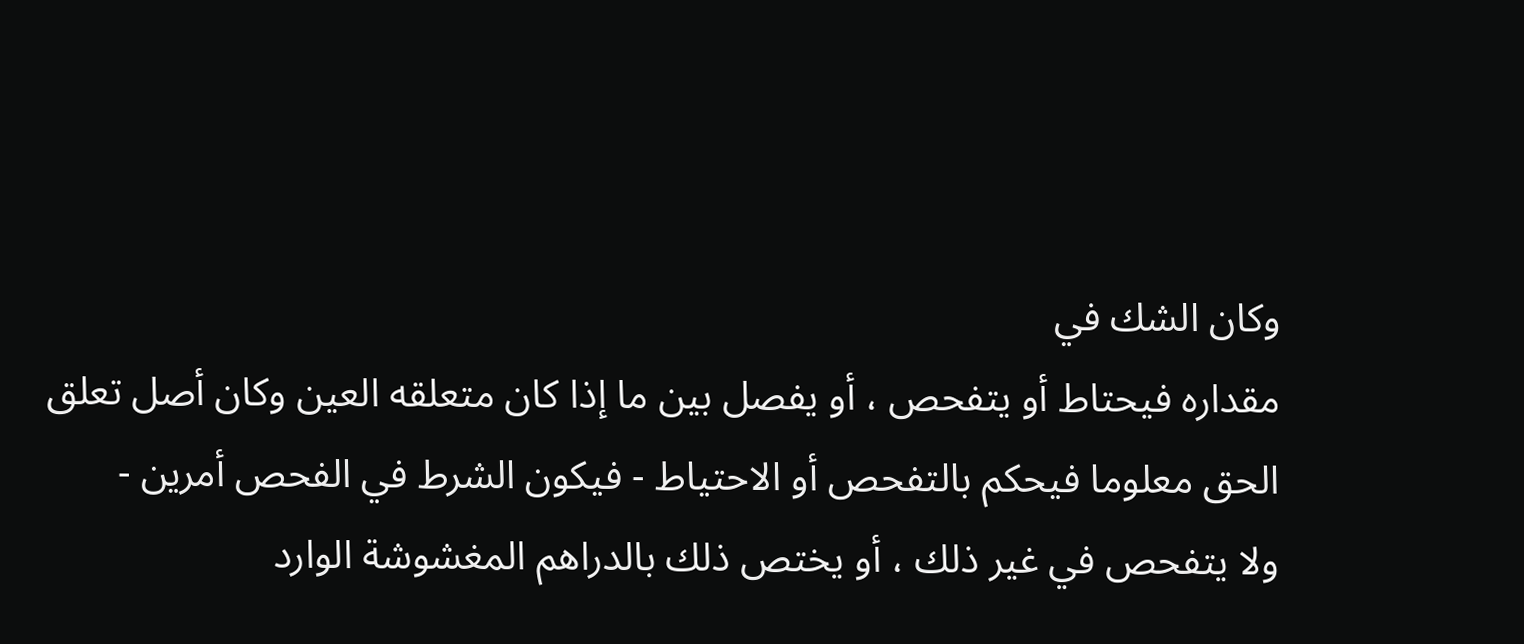وكان الشك في
مقداره فيحتاط أو يتفحص ، أو يفصل بين ما إذا كان متعلقه العين وكان أصل تعلق
الحق معلوما فيحكم بالتفحص أو الاحتياط - فيكون الشرط في الفحص أمرين -
ولا يتفحص في غير ذلك ، أو يختص ذلك بالدراهم المغشوشة الوارد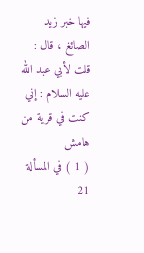فيها خبر زيد
الصائغ ، قال :
قلت لأبي عبد الله عليه السلام : إني كنت في قرية من
هامش
( 1 ) في المسألة 21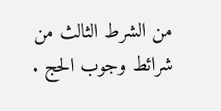من الشرط الثالث من شرائط وجوب الحج .